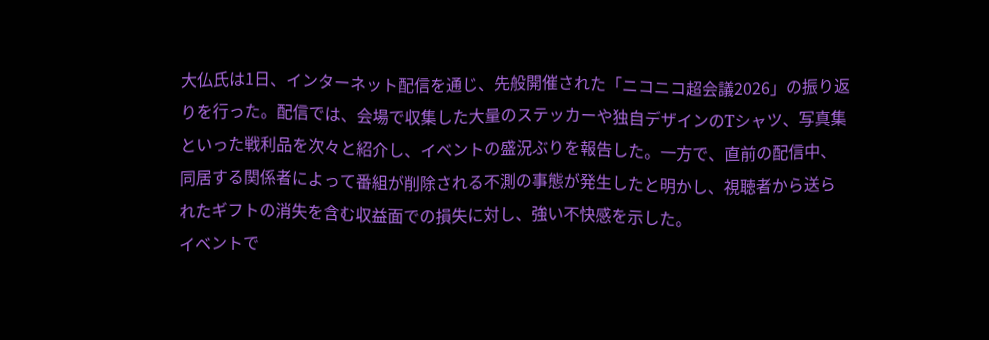大仏氏は1日、インターネット配信を通じ、先般開催された「ニコニコ超会議2026」の振り返りを行った。配信では、会場で収集した大量のステッカーや独自デザインのTシャツ、写真集といった戦利品を次々と紹介し、イベントの盛況ぶりを報告した。一方で、直前の配信中、同居する関係者によって番組が削除される不測の事態が発生したと明かし、視聴者から送られたギフトの消失を含む収益面での損失に対し、強い不快感を示した。
イベントで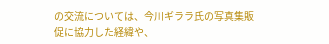の交流については、今川ギララ氏の写真集販促に協力した経緯や、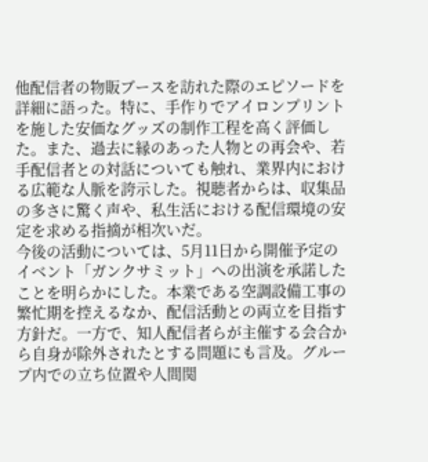他配信者の物販ブースを訪れた際のエピソードを詳細に語った。特に、手作りでアイロンプリントを施した安価なグッズの制作工程を高く評価した。また、過去に縁のあった人物との再会や、若手配信者との対話についても触れ、業界内における広範な人脈を誇示した。視聴者からは、収集品の多さに驚く声や、私生活における配信環境の安定を求める指摘が相次いだ。
今後の活動については、5月11日から開催予定のイベント「ガンクサミット」への出演を承諾したことを明らかにした。本業である空調設備工事の繁忙期を控えるなか、配信活動との両立を目指す方針だ。一方で、知人配信者らが主催する会合から自身が除外されたとする問題にも言及。グループ内での立ち位置や人間関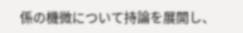係の機微について持論を展開し、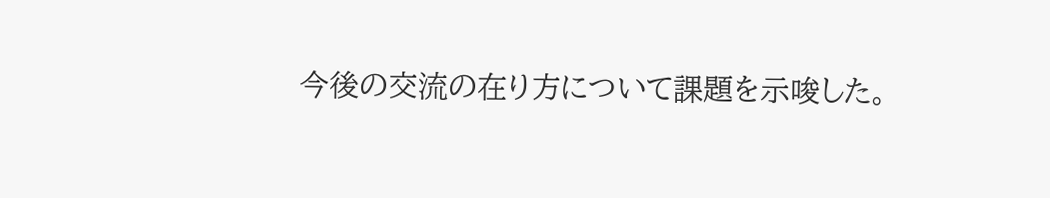今後の交流の在り方について課題を示唆した。